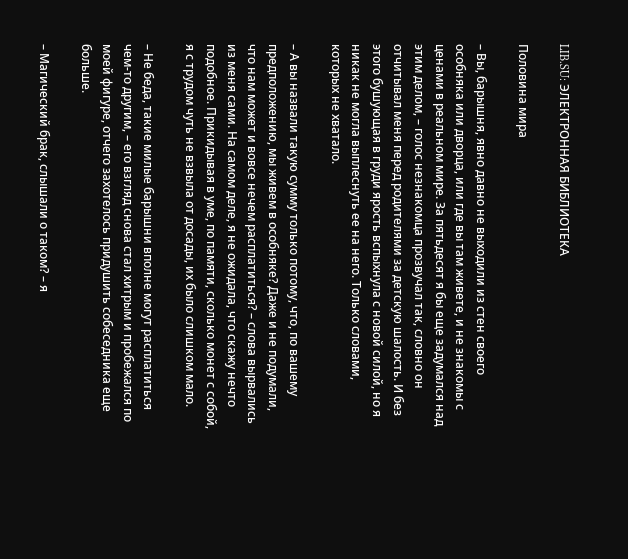LIB.SU: ЭЛЕКТРОННАЯ БИБЛИОТЕКА

Половина мира

– Вы, барышня, явно давно не выходили из стен своего особняка или дворца, или где вы там живете, и не знакомы с ценами в реальном мире. За пятьдесят я бы еще задумался над этим делом, – голос незнакомца прозвучал так, словно он отчитывал меня перед родителями за детскую шалость. И без этого бушующая в груди ярость вспыхнула с новой силой, но я никак не могла выплеснуть ее на него. Только словами, которых не хватало.

– А вы назвали такую сумму только потому, что, по вашему предположению, мы живем в особняке? Даже и не подумали, что нам может и вовсе нечем расплатиться? – слова вырвались из меня сами. На самом деле, я не ожидала, что скажу нечто подобное. Прикидывая в уме, по памяти, сколько монет с собой, я с трудом чуть не взвыла от досады, их было слишком мало.

– Не беда, такие милые барышни вполне могут расплатиться чем‑то другим, – его взгляд снова стал хитрым и пробежался по моей фигуре, отчего захотелось придушить собеседника еще больше.

– Магический брак, слышали о таком? – я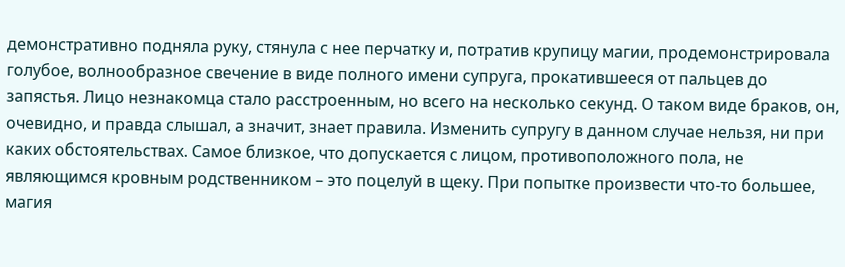демонстративно подняла руку, стянула с нее перчатку и, потратив крупицу магии, продемонстрировала голубое, волнообразное свечение в виде полного имени супруга, прокатившееся от пальцев до запястья. Лицо незнакомца стало расстроенным, но всего на несколько секунд. О таком виде браков, он, очевидно, и правда слышал, а значит, знает правила. Изменить супругу в данном случае нельзя, ни при каких обстоятельствах. Самое близкое, что допускается с лицом, противоположного пола, не являющимся кровным родственником – это поцелуй в щеку. При попытке произвести что‑то большее, магия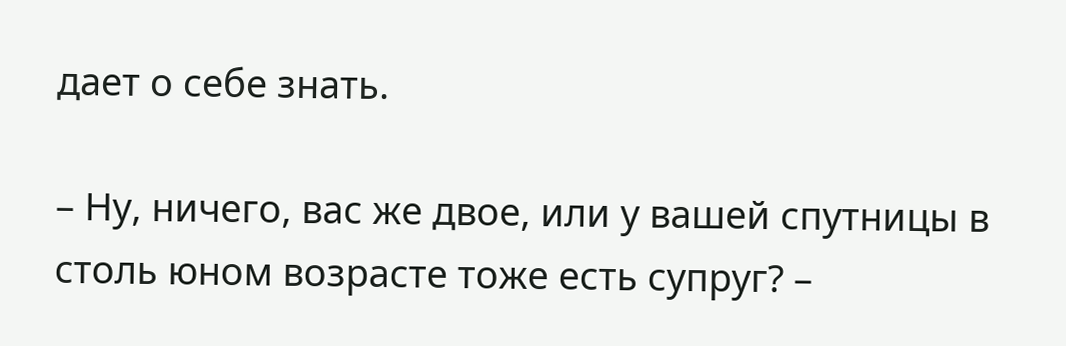дает о себе знать.

– Ну, ничего, вас же двое, или у вашей спутницы в столь юном возрасте тоже есть супруг? –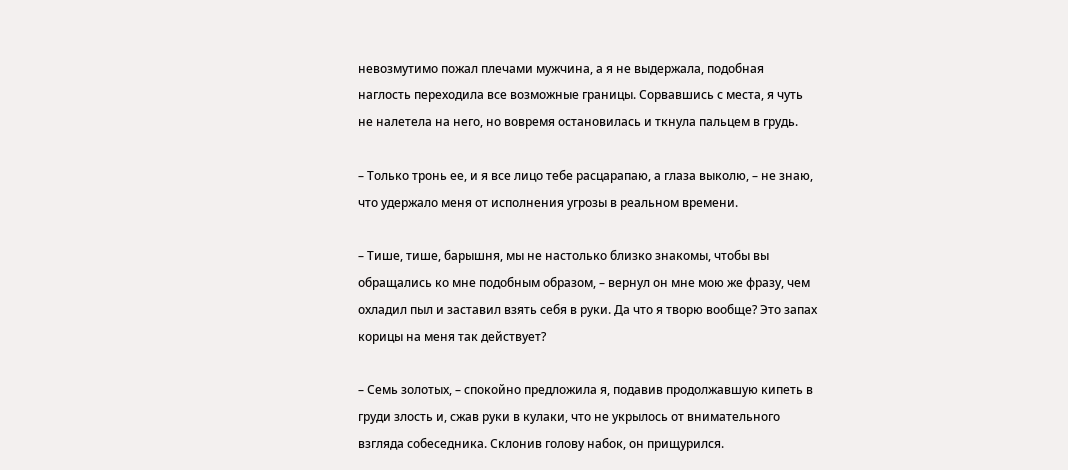невозмутимо пожал плечами мужчина, а я не выдержала, подобная наглость переходила все возможные границы. Сорвавшись с места, я чуть не налетела на него, но вовремя остановилась и ткнула пальцем в грудь.

– Только тронь ее, и я все лицо тебе расцарапаю, а глаза выколю, – не знаю, что удержало меня от исполнения угрозы в реальном времени.

– Тише, тише, барышня, мы не настолько близко знакомы, чтобы вы обращались ко мне подобным образом, – вернул он мне мою же фразу, чем охладил пыл и заставил взять себя в руки. Да что я творю вообще? Это запах корицы на меня так действует?

– Семь золотых, – спокойно предложила я, подавив продолжавшую кипеть в груди злость и, сжав руки в кулаки, что не укрылось от внимательного взгляда собеседника. Склонив голову набок, он прищурился.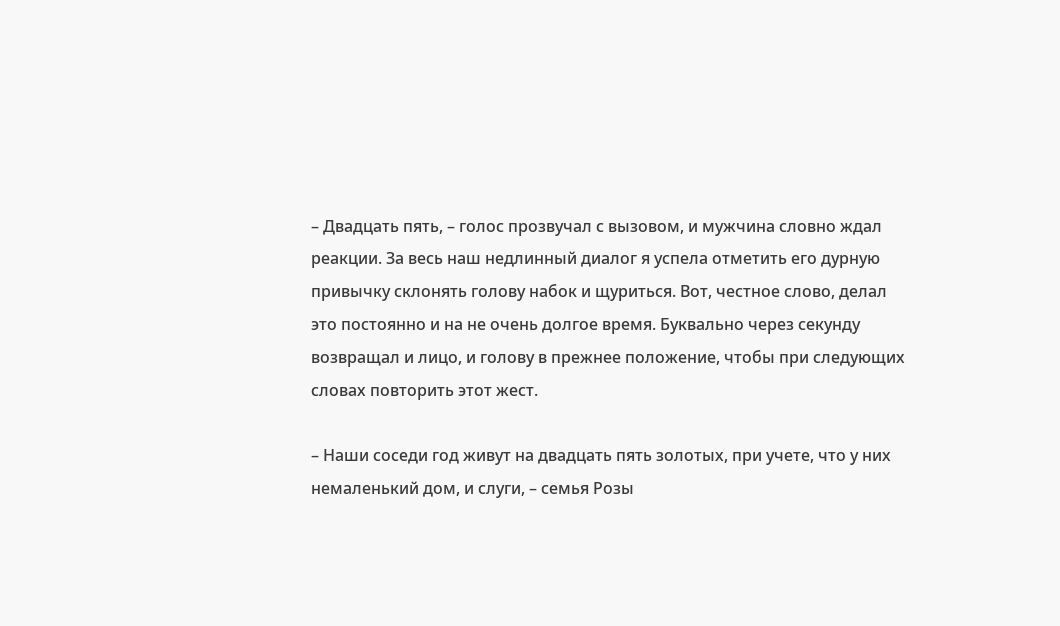– Двадцать пять, – голос прозвучал с вызовом, и мужчина словно ждал реакции. За весь наш недлинный диалог я успела отметить его дурную привычку склонять голову набок и щуриться. Вот, честное слово, делал это постоянно и на не очень долгое время. Буквально через секунду возвращал и лицо, и голову в прежнее положение, чтобы при следующих словах повторить этот жест.

– Наши соседи год живут на двадцать пять золотых, при учете, что у них немаленький дом, и слуги, – семья Розы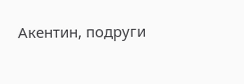Акентин, подруги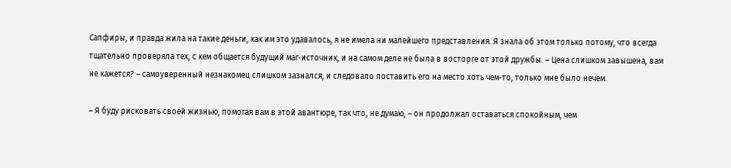Сапфиры, и правда жила на такие деньги, как им это удавалось, я не имела ни малейшего представления. Я знала об этом только потому, что всегда тщательно проверяла тех, с кем общается будущий маг‑источник, и на самом деле не была в восторге от этой дружбы. – Цена слишком завышена, вам не кажется? – самоуверенный незнакомец слишком зазнался, и следовало поставить его на место хоть чем‑то, только мне было нечем.

– Я буду рисковать своей жизнью, помогая вам в этой авантюре, так что, не думаю, – он продолжал оставаться спокойным, чем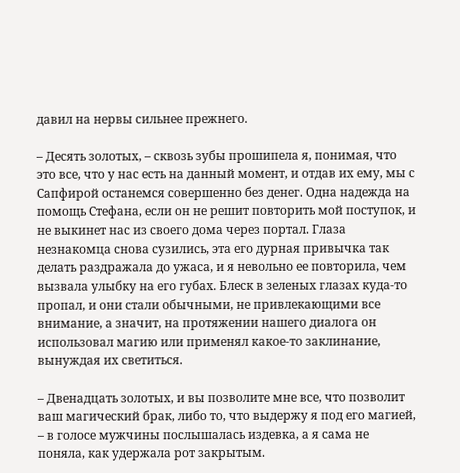давил на нервы сильнее прежнего.

– Десять золотых, – сквозь зубы прошипела я, понимая, что это все, что у нас есть на данный момент, и отдав их ему, мы с Сапфирой останемся совершенно без денег. Одна надежда на помощь Стефана, если он не решит повторить мой поступок, и не выкинет нас из своего дома через портал. Глаза незнакомца снова сузились, эта его дурная привычка так делать раздражала до ужаса, и я невольно ее повторила, чем вызвала улыбку на его губах. Блеск в зеленых глазах куда‑то пропал, и они стали обычными, не привлекающими все внимание, а значит, на протяжении нашего диалога он использовал магию или применял какое‑то заклинание, вынуждая их светиться.

– Двенадцать золотых, и вы позволите мне все, что позволит ваш магический брак, либо то, что выдержу я под его магией, – в голосе мужчины послышалась издевка, а я сама не поняла, как удержала рот закрытым.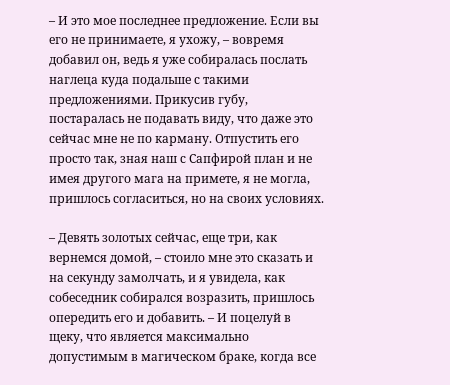– И это мое последнее предложение. Если вы его не принимаете, я ухожу, – вовремя добавил он, ведь я уже собиралась послать наглеца куда подальше с такими предложениями. Прикусив губу, постаралась не подавать виду, что даже это сейчас мне не по карману. Отпустить его просто так, зная наш с Сапфирой план и не имея другого мага на примете, я не могла, пришлось согласиться, но на своих условиях.

– Девять золотых сейчас, еще три, как вернемся домой, – стоило мне это сказать и на секунду замолчать, и я увидела, как собеседник собирался возразить, пришлось опередить его и добавить. – И поцелуй в щеку, что является максимально допустимым в магическом браке, когда все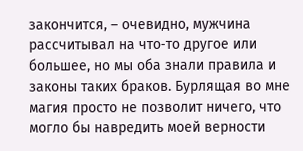закончится, – очевидно, мужчина рассчитывал на что‑то другое или большее, но мы оба знали правила и законы таких браков. Бурлящая во мне магия просто не позволит ничего, что могло бы навредить моей верности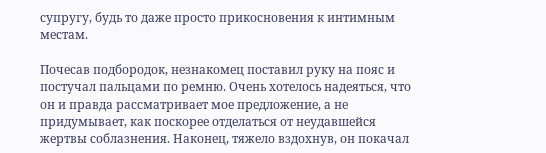супругу, будь то даже просто прикосновения к интимным местам.

Почесав подбородок, незнакомец поставил руку на пояс и постучал пальцами по ремню. Очень хотелось надеяться, что он и правда рассматривает мое предложение, а не придумывает, как поскорее отделаться от неудавшейся жертвы соблазнения. Наконец, тяжело вздохнув, он покачал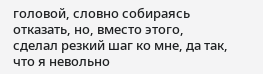головой, словно собираясь отказать, но, вместо этого, сделал резкий шаг ко мне, да так, что я невольно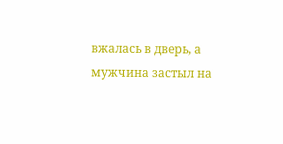вжалась в дверь, а мужчина застыл на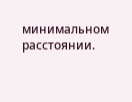минимальном расстоянии.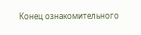Конец ознакомительного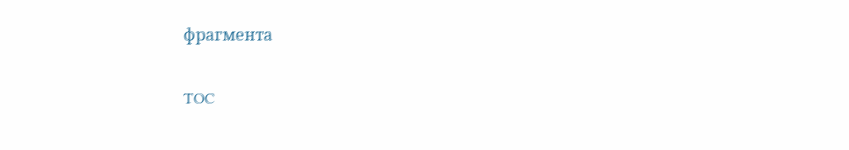фрагмента

TOC